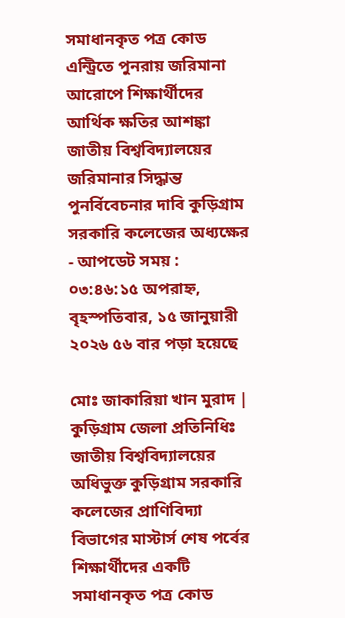সমাধানকৃত পত্র কোড এন্ট্রিতে পুনরায় জরিমানা আরোপে শিক্ষার্থীদের আর্থিক ক্ষতির আশঙ্কা
জাতীয় বিশ্ববিদ্যালয়ের জরিমানার সিদ্ধান্ত পুনর্বিবেচনার দাবি কুড়িগ্রাম সরকারি কলেজের অধ্যক্ষের
- আপডেট সময় : ০৩:৪৬:১৫ অপরাহ্ন, বৃহস্পতিবার, ১৫ জানুয়ারী ২০২৬ ৫৬ বার পড়া হয়েছে

মোঃ জাকারিয়া খান মুরাদ |
কুড়িগ্রাম জেলা প্রতিনিধিঃ
জাতীয় বিশ্ববিদ্যালয়ের অধিভুক্ত কুড়িগ্রাম সরকারি কলেজের প্রাণিবিদ্যা বিভাগের মাস্টার্স শেষ পর্বের শিক্ষার্থীদের একটি সমাধানকৃত পত্র কোড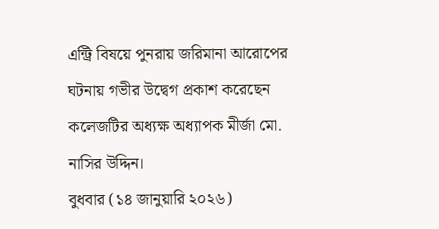এন্ট্রি বিষয়ে পুনরায় জরিমানা আরোপের ঘটনায় গভীর উদ্বেগ প্রকাশ করেছেন কলেজটির অধ্যক্ষ অধ্যাপক মীর্জা মো. নাসির উদ্দিন।
বুধবার (১৪ জানুয়ারি ২০২৬)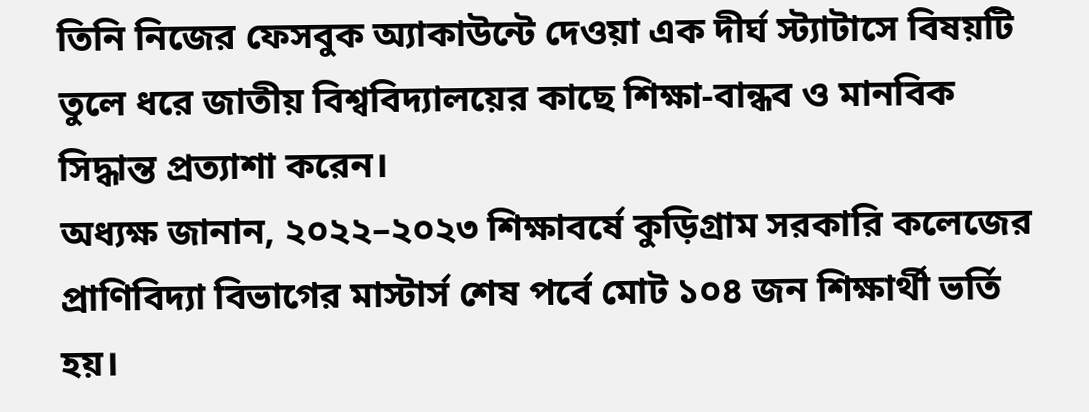তিনি নিজের ফেসবুক অ্যাকাউন্টে দেওয়া এক দীর্ঘ স্ট্যাটাসে বিষয়টি তুলে ধরে জাতীয় বিশ্ববিদ্যালয়ের কাছে শিক্ষা-বান্ধব ও মানবিক সিদ্ধান্ত প্রত্যাশা করেন।
অধ্যক্ষ জানান, ২০২২–২০২৩ শিক্ষাবর্ষে কুড়িগ্রাম সরকারি কলেজের প্রাণিবিদ্যা বিভাগের মাস্টার্স শেষ পর্বে মোট ১০৪ জন শিক্ষার্থী ভর্তি হয়।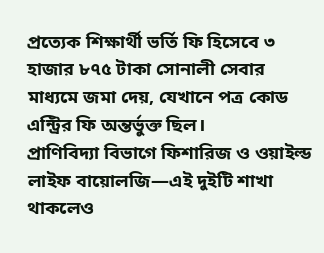প্রত্যেক শিক্ষার্থী ভর্তি ফি হিসেবে ৩ হাজার ৮৭৫ টাকা সোনালী সেবার মাধ্যমে জমা দেয়, যেখানে পত্র কোড এন্ট্রির ফি অন্তর্ভুক্ত ছিল।
প্রাণিবিদ্যা বিভাগে ফিশারিজ ও ওয়াইল্ড লাইফ বায়োলজি—এই দুইটি শাখা থাকলেও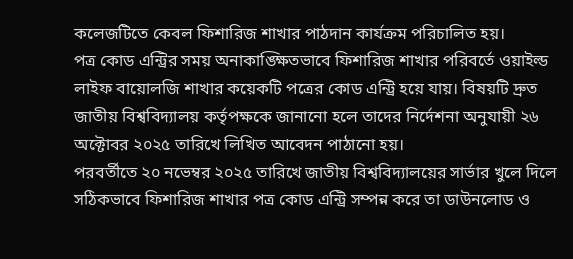কলেজটিতে কেবল ফিশারিজ শাখার পাঠদান কার্যক্রম পরিচালিত হয়।
পত্র কোড এন্ট্রির সময় অনাকাঙ্ক্ষিতভাবে ফিশারিজ শাখার পরিবর্তে ওয়াইল্ড লাইফ বায়োলজি শাখার কয়েকটি পত্রের কোড এন্ট্রি হয়ে যায়। বিষয়টি দ্রুত জাতীয় বিশ্ববিদ্যালয় কর্তৃপক্ষকে জানানো হলে তাদের নির্দেশনা অনুযায়ী ২৬ অক্টোবর ২০২৫ তারিখে লিখিত আবেদন পাঠানো হয়।
পরবর্তীতে ২০ নভেম্বর ২০২৫ তারিখে জাতীয় বিশ্ববিদ্যালয়ের সার্ভার খুলে দিলে সঠিকভাবে ফিশারিজ শাখার পত্র কোড এন্ট্রি সম্পন্ন করে তা ডাউনলোড ও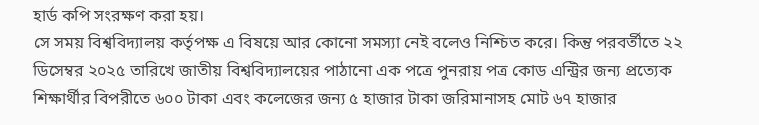হার্ড কপি সংরক্ষণ করা হয়।
সে সময় বিশ্ববিদ্যালয় কর্তৃপক্ষ এ বিষয়ে আর কোনো সমস্যা নেই বলেও নিশ্চিত করে। কিন্তু পরবর্তীতে ২২ ডিসেম্বর ২০২৫ তারিখে জাতীয় বিশ্ববিদ্যালয়ের পাঠানো এক পত্রে পুনরায় পত্র কোড এন্ট্রির জন্য প্রত্যেক শিক্ষার্থীর বিপরীতে ৬০০ টাকা এবং কলেজের জন্য ৫ হাজার টাকা জরিমানাসহ মোট ৬৭ হাজার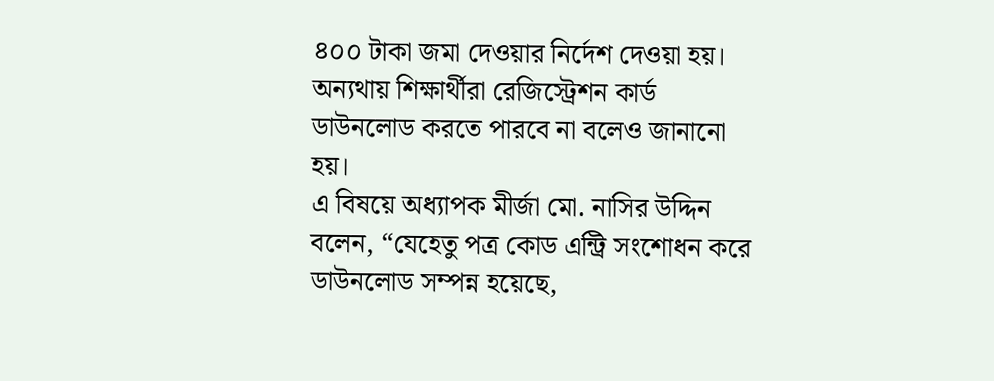৪০০ টাকা জমা দেওয়ার নির্দেশ দেওয়া হয়। অন্যথায় শিক্ষার্থীরা রেজিস্ট্রেশন কার্ড ডাউনলোড করতে পারবে না বলেও জানানো হয়।
এ বিষয়ে অধ্যাপক মীর্জা মো. নাসির উদ্দিন বলেন, “যেহেতু পত্র কোড এন্ট্রি সংশোধন করে ডাউনলোড সম্পন্ন হয়েছে,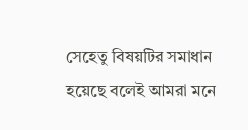সেহেতু বিষয়টির সমাধান হয়েছে বলেই আমরা মনে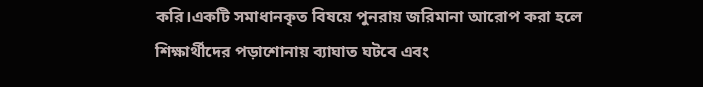করি।একটি সমাধানকৃত বিষয়ে পুনরায় জরিমানা আরোপ করা হলে শিক্ষার্থীদের পড়াশোনায় ব্যাঘাত ঘটবে এবং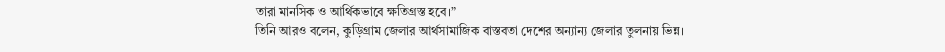তারা মানসিক ও আর্থিকভাবে ক্ষতিগ্রস্ত হবে।”
তিনি আরও বলেন, কুড়িগ্রাম জেলার আর্থসামাজিক বাস্তবতা দেশের অন্যান্য জেলার তুলনায় ভিন্ন।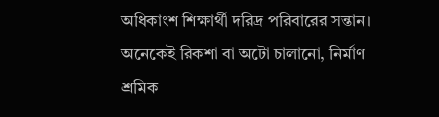অধিকাংশ শিক্ষার্থী দরিদ্র পরিবারের সন্তান। অনেকেই রিকশা বা অটো চালানো, নির্মাণ শ্রমিক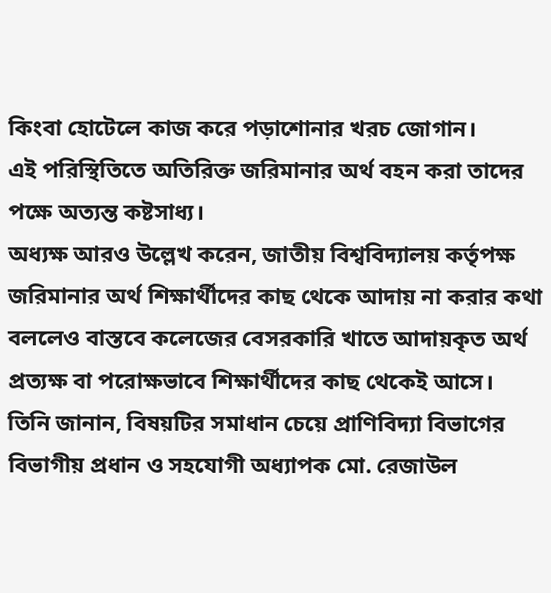কিংবা হোটেলে কাজ করে পড়াশোনার খরচ জোগান।
এই পরিস্থিতিতে অতিরিক্ত জরিমানার অর্থ বহন করা তাদের পক্ষে অত্যন্ত কষ্টসাধ্য।
অধ্যক্ষ আরও উল্লেখ করেন, জাতীয় বিশ্ববিদ্যালয় কর্তৃপক্ষ জরিমানার অর্থ শিক্ষার্থীদের কাছ থেকে আদায় না করার কথা বললেও বাস্তবে কলেজের বেসরকারি খাতে আদায়কৃত অর্থ প্রত্যক্ষ বা পরোক্ষভাবে শিক্ষার্থীদের কাছ থেকেই আসে।
তিনি জানান, বিষয়টির সমাধান চেয়ে প্রাণিবিদ্যা বিভাগের বিভাগীয় প্রধান ও সহযোগী অধ্যাপক মো. রেজাউল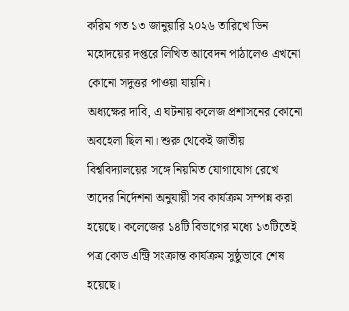করিম গত ১৩ জানুয়ারি ২০২৬ তারিখে ডিন মহোদয়ের দপ্তরে লিখিত আবেদন পাঠালেও এখনো কোনো সদুত্তর পাওয়া যায়নি।
অধ্যক্ষের দাবি, এ ঘটনায় কলেজ প্রশাসনের কোনো অবহেলা ছিল না। শুরু থেকেই জাতীয় বিশ্ববিদ্যালয়ের সঙ্গে নিয়মিত যোগাযোগ রেখে তাদের নির্দেশনা অনুযায়ী সব কার্যক্রম সম্পন্ন করা হয়েছে। কলেজের ১৪টি বিভাগের মধ্যে ১৩টিতেই পত্র কোড এন্ট্রি সংক্রান্ত কার্যক্রম সুষ্ঠুভাবে শেষ হয়েছে।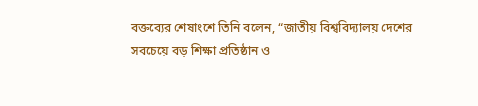বক্তব্যের শেষাংশে তিনি বলেন, “জাতীয় বিশ্ববিদ্যালয় দেশের সবচেয়ে বড় শিক্ষা প্রতিষ্ঠান ও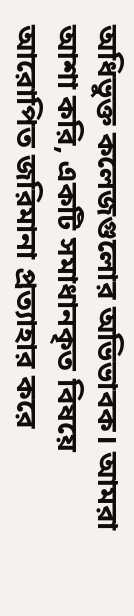অধিভুক্ত কলেজগুলোর অভিভাবক। আমরা আশা করি, একটি সমাধানকৃত বিষয়ে আরোপিত জরিমানা প্রত্যাহার করে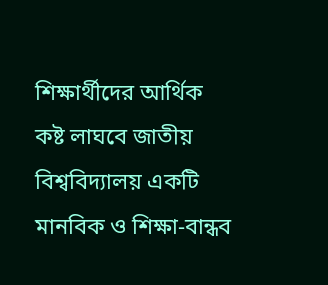শিক্ষার্থীদের আর্থিক কষ্ট লাঘবে জাতীয় বিশ্ববিদ্যালয় একটি মানবিক ও শিক্ষা-বান্ধব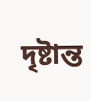দৃষ্টান্ত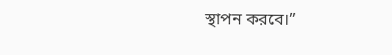স্থাপন করবে।”